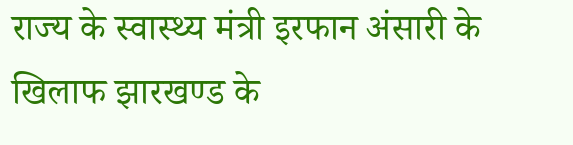राज्य के स्वास्थ्य मंत्री इरफान अंसारी के खिलाफ झारखण्ड के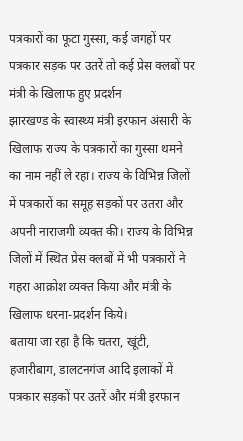पत्रकारों का फूटा गुस्सा, कई जगहों पर पत्रकार सड़क पर उतरें तो कई प्रेस क्लबों पर मंत्री के खिलाफ हुए प्रदर्शन
झारखण्ड के स्वास्थ्य मंत्री इरफान अंसारी के खिलाफ राज्य के पत्रकारों का गुस्सा थमने का नाम नहीं ले रहा। राज्य के विभिन्न जिलों में पत्रकारों का समूह सड़कों पर उतरा और अपनी नाराजगी व्यक्त की। राज्य के विभिन्न जिलों में स्थित प्रेस क्लबों में भी पत्रकारों ने गहरा आक्रोश व्यक्त किया और मंत्री के खिलाफ धरना-प्रदर्शन किये।
बताया जा रहा है कि चतरा, खूंटी, हजारीबाग, डालटनगंज आदि इलाकों में पत्रकार सड़कों पर उतरें और मंत्री इरफान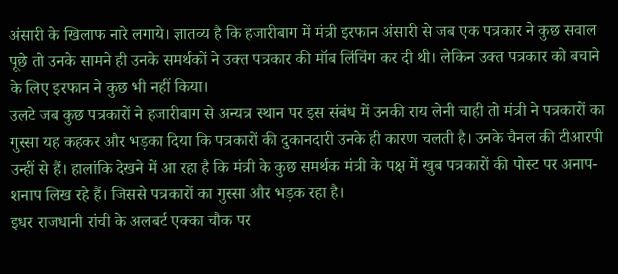अंसारी के खिलाफ नारे लगाये। ज्ञातव्य है कि हजारीबाग में मंत्री इरफान अंसारी से जब एक पत्रकार ने कुछ सवाल पूछे तो उनके सामने ही उनके समर्थकों ने उक्त पत्रकार की मॉब लिंचिंग कर दी थी। लेकिन उक्त पत्रकार को बचाने के लिए इरफान ने कुछ भी नहीं किया।
उलटे जब कुछ पत्रकारों ने हजारीबाग से अन्यत्र स्थान पर इस संबंध में उनकी राय लेनी चाही तो मंत्री ने पत्रकारों का गुस्सा यह कहकर और भड़का दिया कि पत्रकारों की दुकानदारी उनके ही कारण चलती है। उनके चैनल की टीआरपी उन्हीं से हैं। हालांकि देखने में आ रहा है कि मंत्री के कुछ समर्थक मंत्री के पक्ष में खुब पत्रकारों की पोस्ट पर अनाप-शनाप लिख रहे हैं। जिससे पत्रकारों का गुस्सा और भड़क रहा है।
इधर राजधानी रांची के अलबर्ट एक्का चौक पर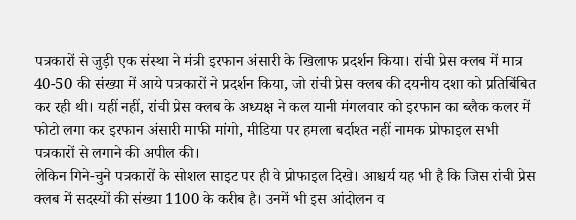पत्रकारों से जुड़ी एक संस्था ने मंत्री इरफान अंसारी के खिलाफ प्रदर्शन किया। रांची प्रेस क्लब में मात्र 40-50 की संख्या में आये पत्रकारों ने प्रदर्शन किया, जो रांची प्रेस क्लब की दयनीय दशा को प्रतिबिंबित कर रही थी। यहीं नहीं, रांची प्रेस क्लब के अध्यक्ष ने कल यानी मंगलवार को इरफान का ब्लैक कलर में फोटो लगा कर इरफान अंसारी माफी मांगो, मीडिया पर हमला बर्दाश्त नहीं नामक प्रोफाइल सभी पत्रकारों से लगाने की अपील की।
लेकिन गिने-चुने पत्रकारों के सोशल साइट पर ही वे प्रोफाइल दिखे। आश्चर्य यह भी है कि जिस रांची प्रेस क्लब में सदस्यों की संख्या 1100 के करीब है। उनमें भी इस आंदोलन व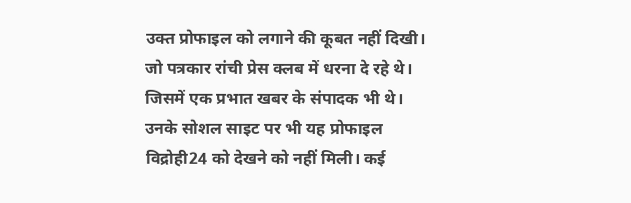उक्त प्रोफाइल को लगाने की कूबत नहीं दिखी। जो पत्रकार रांची प्रेस क्लब में धरना दे रहे थे। जिसमें एक प्रभात खबर के संपादक भी थे। उनके सोशल साइट पर भी यह प्रोफाइल विद्रोही24 को देखने को नहीं मिली। कई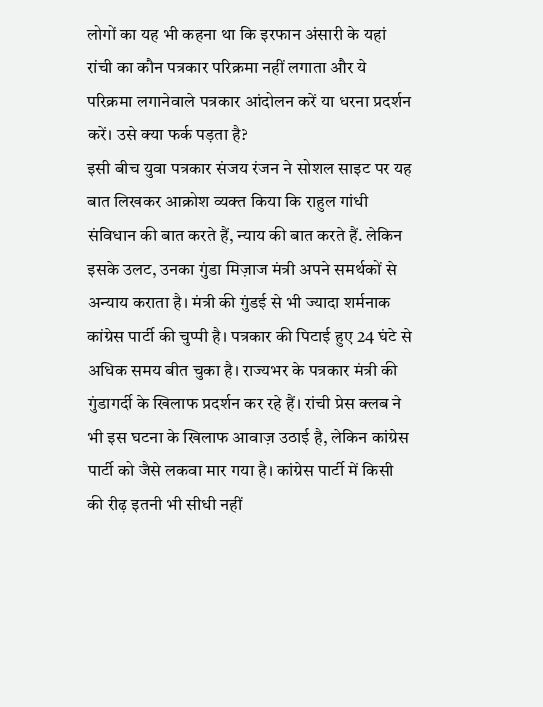लोगों का यह भी कहना था कि इरफान अंसारी के यहां रांची का कौन पत्रकार परिक्रमा नहीं लगाता और ये परिक्रमा लगानेवाले पत्रकार आंदोलन करें या धरना प्रदर्शन करें। उसे क्या फर्क पड़ता है?
इसी बीच युवा पत्रकार संजय रंजन ने सोशल साइट पर यह बात लिखकर आक्रोश व्यक्त किया कि राहुल गांधी संविधान की बात करते हैं, न्याय की बात करते हैं. लेकिन इसके उलट, उनका गुंडा मिज़ाज मंत्री अपने समर्थकों से अन्याय कराता है। मंत्री की गुंडई से भी ज्यादा शर्मनाक कांग्रेस पार्टी की चुप्पी है। पत्रकार की पिटाई हुए 24 घंटे से अधिक समय बीत चुका है। राज्यभर के पत्रकार मंत्री की गुंडागर्दी के खिलाफ प्रदर्शन कर रहे हैं। रांची प्रेस क्लब ने भी इस घटना के खिलाफ आवाज़ उठाई है, लेकिन कांग्रेस पार्टी को जैसे लकवा मार गया है। कांग्रेस पार्टी में किसी की रीढ़ इतनी भी सीधी नहीं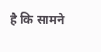है कि सामने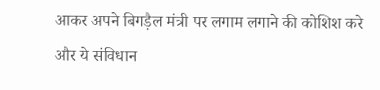आकर अपने बिगड़ैल मंत्री पर लगाम लगाने की कोशिश करे और ये संविधान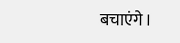बचाएंगे।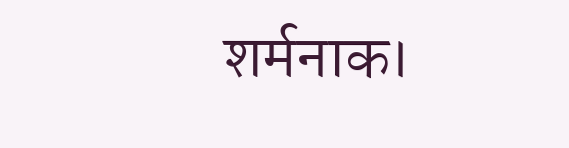शर्मनाक।